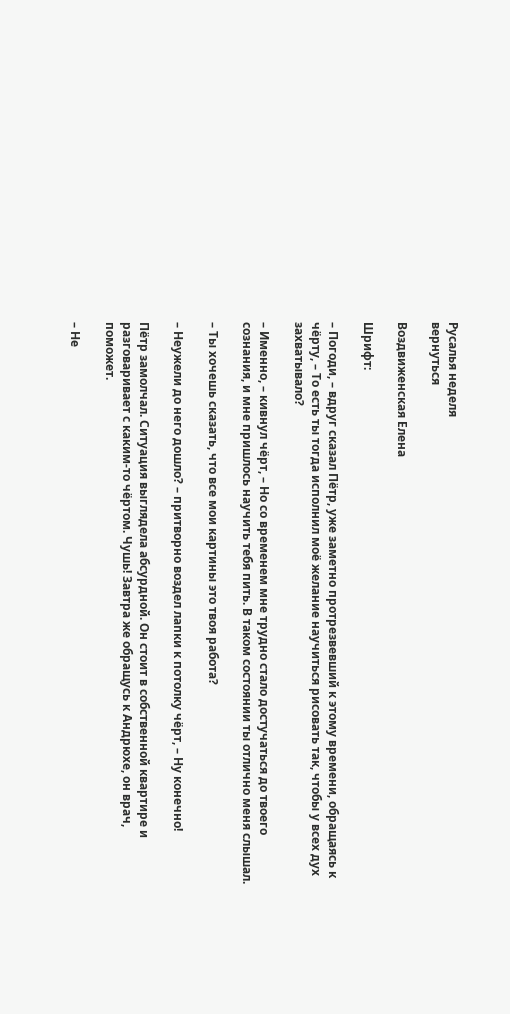Русалья неделя
вернуться

Воздвиженская Елена

Шрифт:

– Погоди, – вдруг сказал Пётр, уже заметно протрезвевший к этому времени, обращаясь к чёрту, – То есть ты тогда исполнил моё желание научиться рисовать так, чтобы у всех дух захватывало?

– Именно, – кивнул чёрт, – Но со временем мне трудно стало достучаться до твоего сознания, и мне пришлось научить тебя пить. В таком состоянии ты отлично меня слышал.

– Ты хочешь сказать, что все мои картины это твоя работа?

– Неужели до него дошло? – притворно воздел лапки к потолку чёрт, – Ну конечно!

Пётр замолчал. Ситуация выглядела абсурдной. Он стоит в собственной квартире и разговаривает с каким-то чёртом. Чушь! Завтра же обращусь к Андрюхе, он врач, поможет.

– Не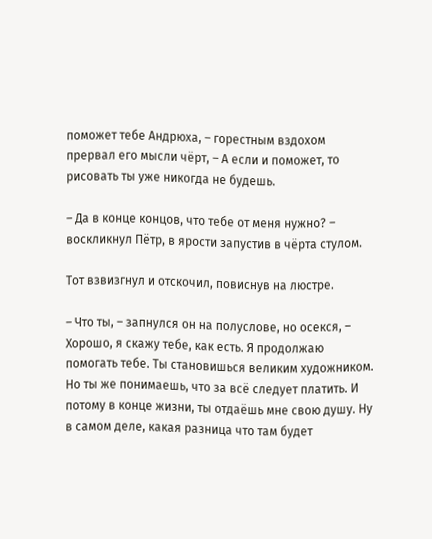поможет тебе Андрюха, – горестным вздохом прервал его мысли чёрт, – А если и поможет, то рисовать ты уже никогда не будешь.

– Да в конце концов, что тебе от меня нужно? – воскликнул Пётр, в ярости запустив в чёрта стулом.

Тот взвизгнул и отскочил, повиснув на люстре.

– Что ты, – запнулся он на полуслове, но осекся, – Хорошо, я скажу тебе, как есть. Я продолжаю помогать тебе. Ты становишься великим художником. Но ты же понимаешь, что за всё следует платить. И потому в конце жизни, ты отдаёшь мне свою душу. Ну в самом деле, какая разница что там будет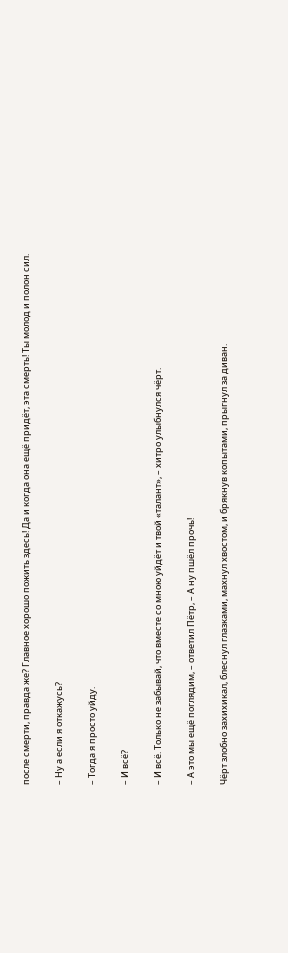после смерти, правда же? Главное хорошо пожить здесь! Да и когда она ещё придёт, эта смерть! Ты молод и полон сил.

– Ну а если я откажусь?

– Тогда я просто уйду.

– И всё?

– И всё. Только не забывай, что вместе со мною уйдёт и твой «талант», – хитро улыбнулся чёрт.

– А это мы ещё поглядим, – ответил Пётр, – А ну пшёл прочь!

Чёрт злобно захихикал, блеснул глазками, махнул хвостом, и брякнув копытами, прыгнул за диван.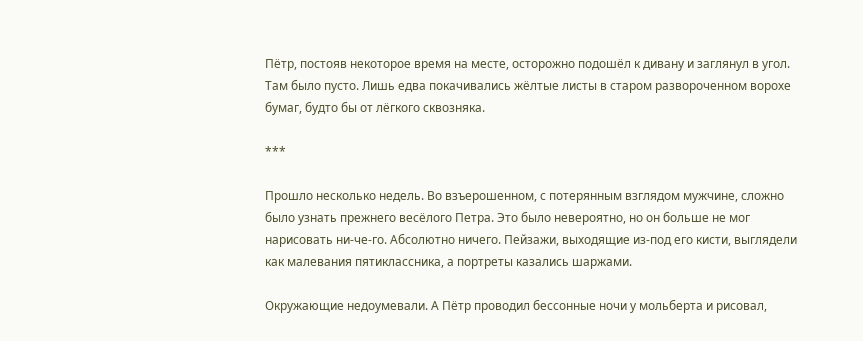Пётр, постояв некоторое время на месте, осторожно подошёл к дивану и заглянул в угол. Там было пусто. Лишь едва покачивались жёлтые листы в старом развороченном ворохе бумаг, будто бы от лёгкого сквозняка.

***

Прошло несколько недель. Во взъерошенном, с потерянным взглядом мужчине, сложно было узнать прежнего весёлого Петра. Это было невероятно, но он больше не мог нарисовать ни-че-го. Абсолютно ничего. Пейзажи, выходящие из-под его кисти, выглядели как малевания пятиклассника, а портреты казались шаржами.

Окружающие недоумевали. А Пётр проводил бессонные ночи у мольберта и рисовал,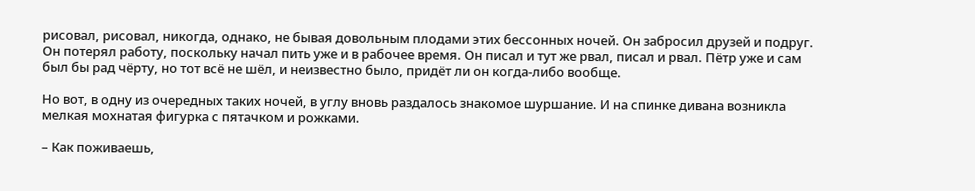рисовал, рисовал, никогда, однако, не бывая довольным плодами этих бессонных ночей. Он забросил друзей и подруг. Он потерял работу, поскольку начал пить уже и в рабочее время. Он писал и тут же рвал, писал и рвал. Пётр уже и сам был бы рад чёрту, но тот всё не шёл, и неизвестно было, придёт ли он когда-либо вообще.

Но вот, в одну из очередных таких ночей, в углу вновь раздалось знакомое шуршание. И на спинке дивана возникла мелкая мохнатая фигурка с пятачком и рожками.

– Как поживаешь,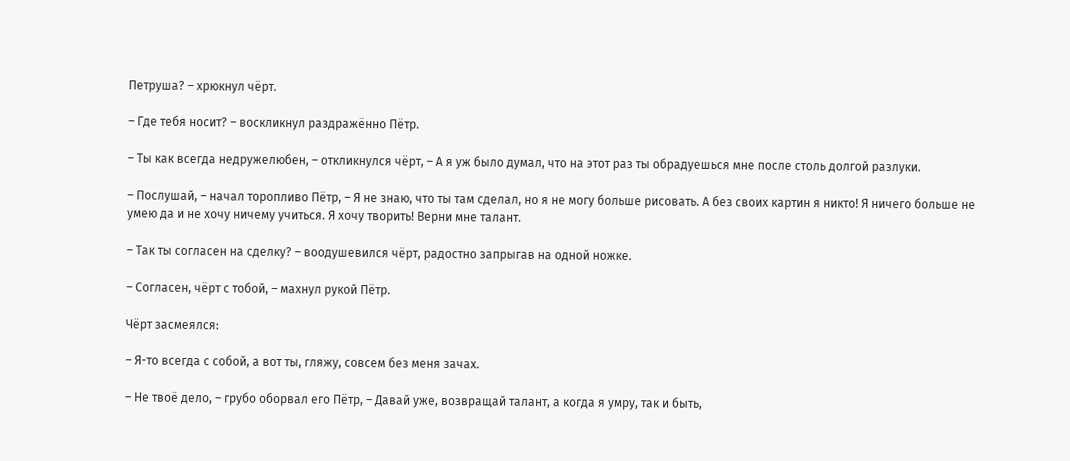Петруша? – хрюкнул чёрт.

– Где тебя носит? – воскликнул раздражённо Пётр.

– Ты как всегда недружелюбен, – откликнулся чёрт, – А я уж было думал, что на этот раз ты обрадуешься мне после столь долгой разлуки.

– Послушай, – начал торопливо Пётр, – Я не знаю, что ты там сделал, но я не могу больше рисовать. А без своих картин я никто! Я ничего больше не умею да и не хочу ничему учиться. Я хочу творить! Верни мне талант.

– Так ты согласен на сделку? – воодушевился чёрт, радостно запрыгав на одной ножке.

– Согласен, чёрт с тобой, – махнул рукой Пётр.

Чёрт засмеялся:

– Я-то всегда с собой, а вот ты, гляжу, совсем без меня зачах.

– Не твоё дело, – грубо оборвал его Пётр, – Давай уже, возвращай талант, а когда я умру, так и быть,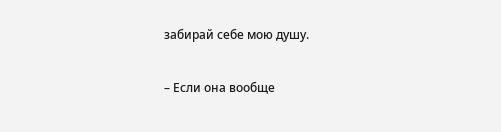забирай себе мою душу.

– Если она вообще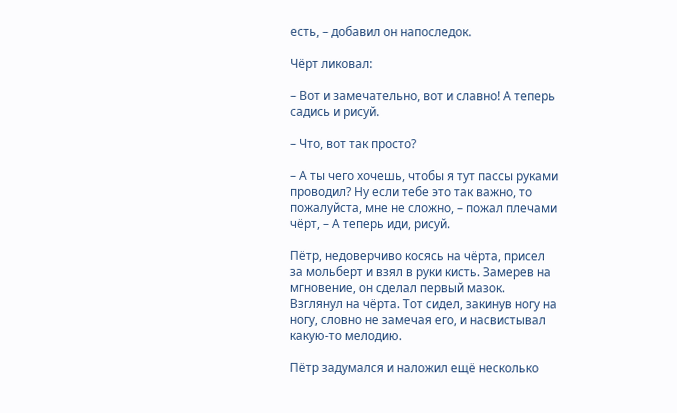есть, – добавил он напоследок.

Чёрт ликовал:

– Вот и замечательно, вот и славно! А теперь садись и рисуй.

– Что, вот так просто?

– А ты чего хочешь, чтобы я тут пассы руками проводил? Ну если тебе это так важно, то пожалуйста, мне не сложно, – пожал плечами чёрт, – А теперь иди, рисуй.

Пётр, недоверчиво косясь на чёрта, присел за мольберт и взял в руки кисть. Замерев на мгновение, он сделал первый мазок. Взглянул на чёрта. Тот сидел, закинув ногу на ногу, словно не замечая его, и насвистывал какую-то мелодию.

Пётр задумался и наложил ещё несколько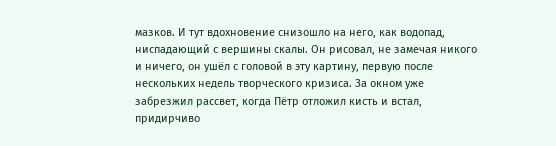мазков. И тут вдохновение снизошло на него, как водопад, ниспадающий с вершины скалы. Он рисовал, не замечая никого и ничего, он ушёл с головой в эту картину, первую после нескольких недель творческого кризиса. За окном уже забрезжил рассвет, когда Пётр отложил кисть и встал, придирчиво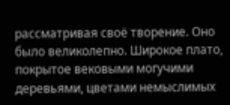рассматривая своё творение. Оно было великолепно. Широкое плато, покрытое вековыми могучими деревьями, цветами немыслимых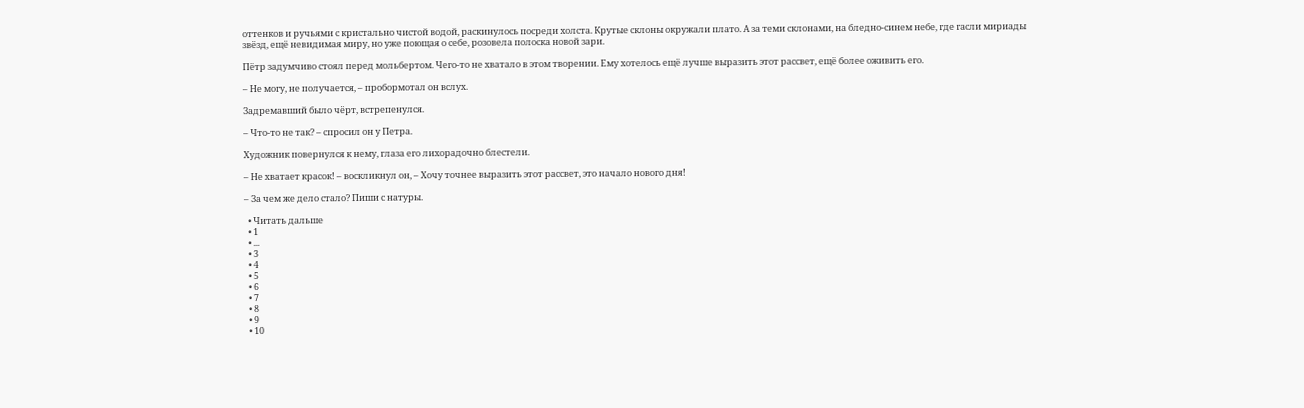оттенков и ручьями с кристально чистой водой, раскинулось посреди холста. Крутые склоны окружали плато. А за теми склонами, на бледно-синем небе, где гасли мириады звёзд, ещё невидимая миру, но уже поющая о себе, розовела полоска новой зари.

Пётр задумчиво стоял перед мольбертом. Чего-то не хватало в этом творении. Ему хотелось ещё лучше выразить этот рассвет, ещё более оживить его.

– Не могу, не получается, – пробормотал он вслух.

Задремавший было чёрт, встрепенулся.

– Что-то не так? – спросил он у Петра.

Художник повернулся к нему, глаза его лихорадочно блестели.

– Не хватает красок! – воскликнул он, – Хочу точнее выразить этот рассвет, это начало нового дня!

– За чем же дело стало? Пиши с натуры.

  • Читать дальше
  • 1
  • ...
  • 3
  • 4
  • 5
  • 6
  • 7
  • 8
  • 9
  • 10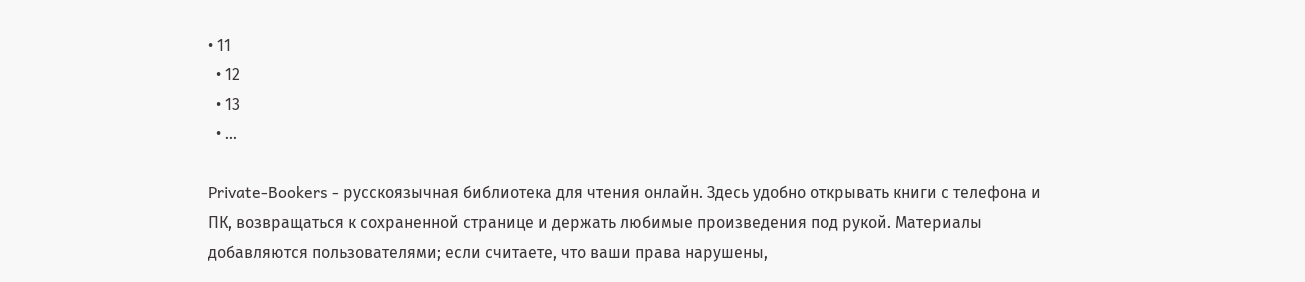• 11
  • 12
  • 13
  • ...

Private-Bookers - русскоязычная библиотека для чтения онлайн. Здесь удобно открывать книги с телефона и ПК, возвращаться к сохраненной странице и держать любимые произведения под рукой. Материалы добавляются пользователями; если считаете, что ваши права нарушены,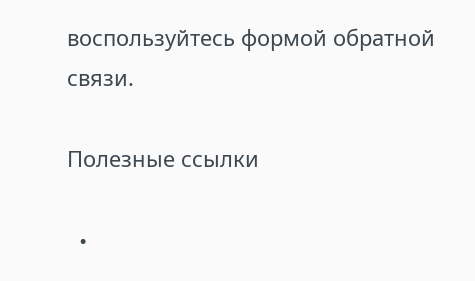воспользуйтесь формой обратной связи.

Полезные ссылки

  •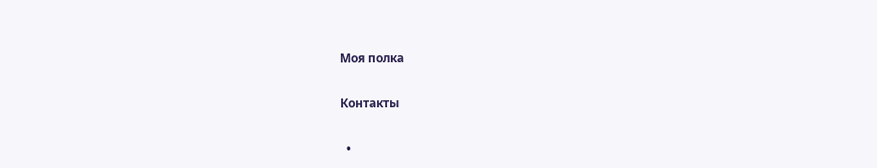Моя полка

Контакты

  •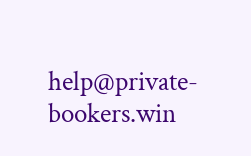help@private-bookers.win